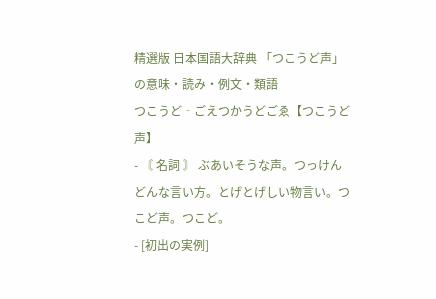精選版 日本国語大辞典 「つこうど声」の意味・読み・例文・類語
つこうど‐ごえつかうどごゑ【つこうど声】
- 〘 名詞 〙 ぶあいそうな声。つっけんどんな言い方。とげとげしい物言い。つこど声。つこど。
- [初出の実例]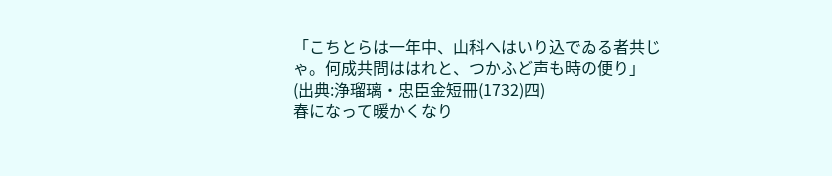「こちとらは一年中、山科へはいり込でゐる者共じゃ。何成共問ははれと、つかふど声も時の便り」(出典:浄瑠璃・忠臣金短冊(1732)四)
春になって暖かくなり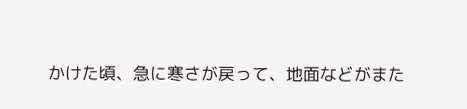かけた頃、急に寒さが戻って、地面などがまた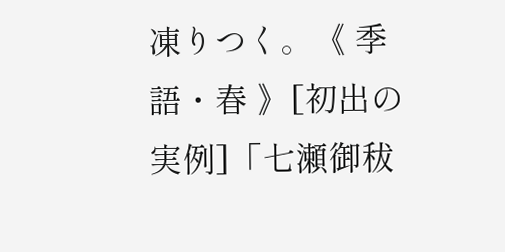凍りつく。《 季語・春 》[初出の実例]「七瀬御秡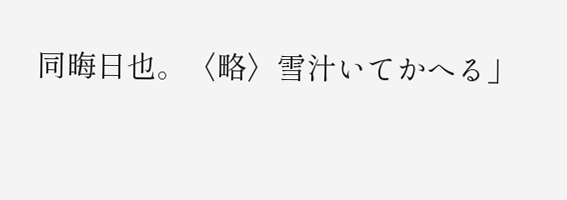同晦日也。〈略〉雪汁いてかへる」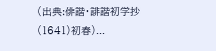(出典:俳諧・誹諧初学抄(1641)初春)...